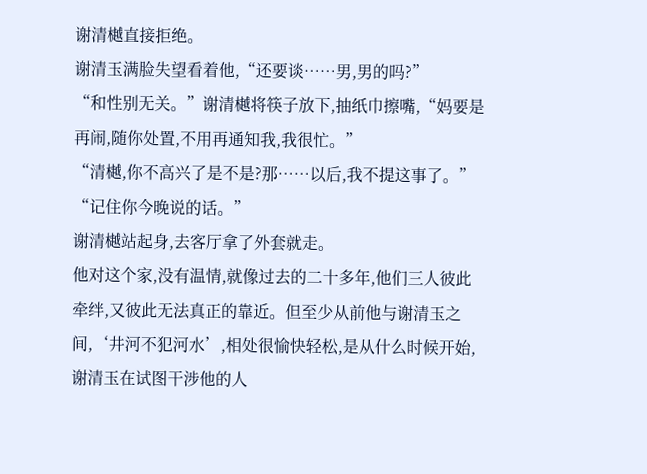谢清樾直接拒绝。
谢清玉满脸失望看着他,“还要谈……男,男的吗?”
“和性别无关。”谢清樾将筷子放下,抽纸巾擦嘴,“妈要是再闹,随你处置,不用再通知我,我很忙。”
“清樾,你不高兴了是不是?那……以后,我不提这事了。”
“记住你今晚说的话。”
谢清樾站起身,去客厅拿了外套就走。
他对这个家,没有温情,就像过去的二十多年,他们三人彼此牵绊,又彼此无法真正的靠近。但至少从前他与谢清玉之间,‘井河不犯河水’,相处很愉快轻松,是从什么时候开始,谢清玉在试图干涉他的人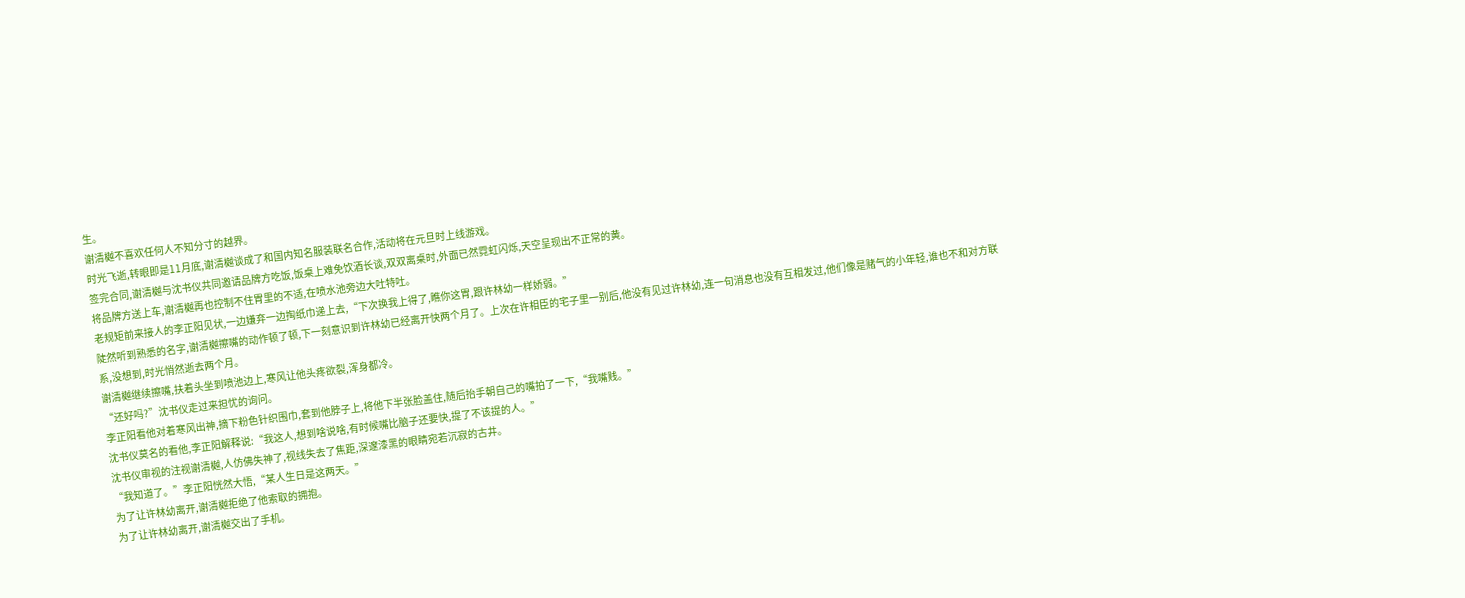生。
谢清樾不喜欢任何人不知分寸的越界。
时光飞逝,转眼即是11月底,谢清樾谈成了和国内知名服装联名合作,活动将在元旦时上线游戏。
签完合同,谢清樾与沈书仪共同邀请品牌方吃饭,饭桌上难免饮酒长谈,双双离桌时,外面已然霓虹闪烁,天空呈现出不正常的黄。
将品牌方送上车,谢清樾再也控制不住胃里的不适,在喷水池旁边大吐特吐。
老规矩前来接人的李正阳见状,一边嫌弃一边掏纸巾递上去,“下次换我上得了,瞧你这胃,跟许林幼一样娇弱。”
陡然听到熟悉的名字,谢清樾擦嘴的动作顿了顿,下一刻意识到许林幼已经离开快两个月了。上次在许相臣的宅子里一别后,他没有见过许林幼,连一句消息也没有互相发过,他们像是赌气的小年轻,谁也不和对方联系,没想到,时光悄然逝去两个月。
谢清樾继续擦嘴,扶着头坐到喷池边上,寒风让他头疼欲裂,浑身都冷。
“还好吗?”沈书仪走过来担忧的询问。
李正阳看他对着寒风出神,摘下粉色针织围巾,套到他脖子上,将他下半张脸盖住,随后抬手朝自己的嘴拍了一下,“我嘴贱。”
沈书仪莫名的看他,李正阳解释说:“我这人,想到啥说啥,有时候嘴比脑子还要快,提了不该提的人。”
沈书仪审视的注视谢清樾,人仿佛失神了,视线失去了焦距,深邃漆黑的眼睛宛若沉寂的古井。
“我知道了。”李正阳恍然大悟,“某人生日是这两天。”
为了让许林幼离开,谢清樾拒绝了他索取的拥抱。
为了让许林幼离开,谢清樾交出了手机。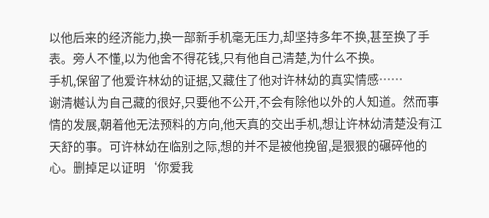以他后来的经济能力,换一部新手机毫无压力,却坚持多年不换,甚至换了手表。旁人不懂,以为他舍不得花钱,只有他自己清楚,为什么不换。
手机,保留了他爱许林幼的证据,又藏住了他对许林幼的真实情感……
谢清樾认为自己藏的很好,只要他不公开,不会有除他以外的人知道。然而事情的发展,朝着他无法预料的方向,他天真的交出手机,想让许林幼清楚没有江天舒的事。可许林幼在临别之际,想的并不是被他挽留,是狠狠的碾碎他的心。删掉足以证明‘你爱我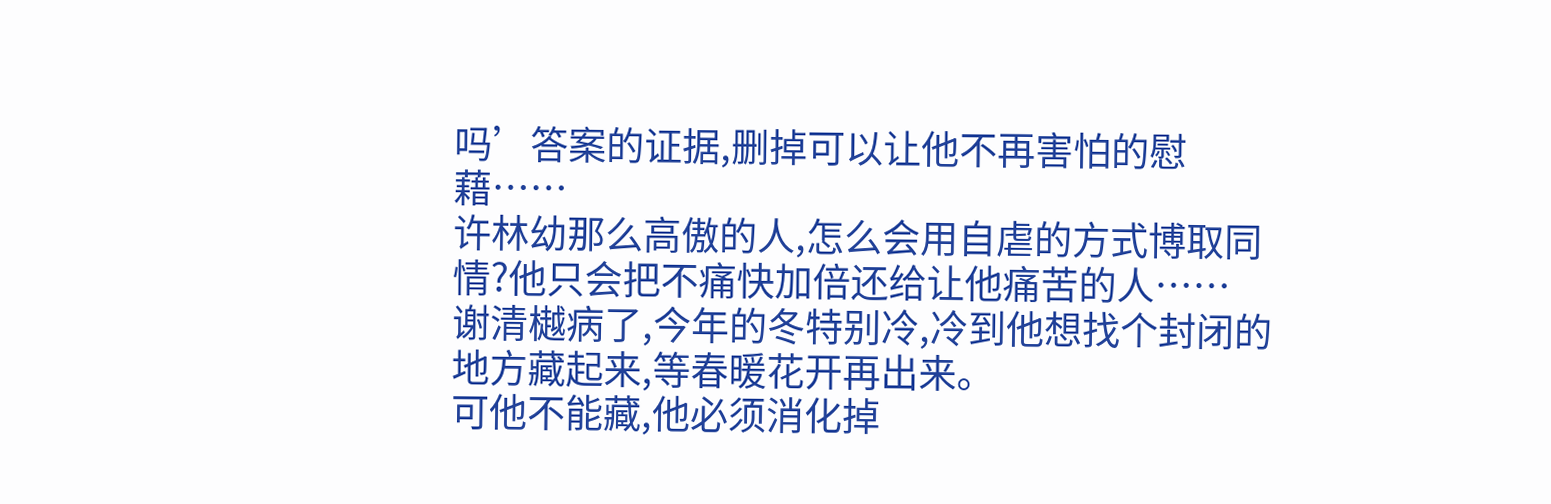吗’答案的证据,删掉可以让他不再害怕的慰藉……
许林幼那么高傲的人,怎么会用自虐的方式博取同情?他只会把不痛快加倍还给让他痛苦的人……
谢清樾病了,今年的冬特别冷,冷到他想找个封闭的地方藏起来,等春暖花开再出来。
可他不能藏,他必须消化掉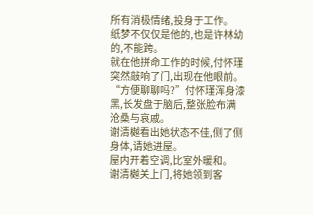所有消极情绪,投身于工作。
纸梦不仅仅是他的,也是许林幼的,不能跨。
就在他拼命工作的时候,付怀瑾突然敲响了门,出现在他眼前。
“方便聊聊吗?”付怀瑾浑身漆黑,长发盘于脑后,整张脸布满沧桑与哀戚。
谢清樾看出她状态不佳,侧了侧身体,请她进屋。
屋内开着空调,比室外暖和。
谢清樾关上门,将她领到客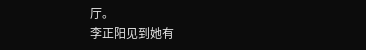厅。
李正阳见到她有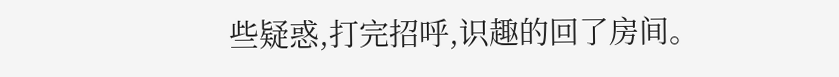些疑惑,打完招呼,识趣的回了房间。